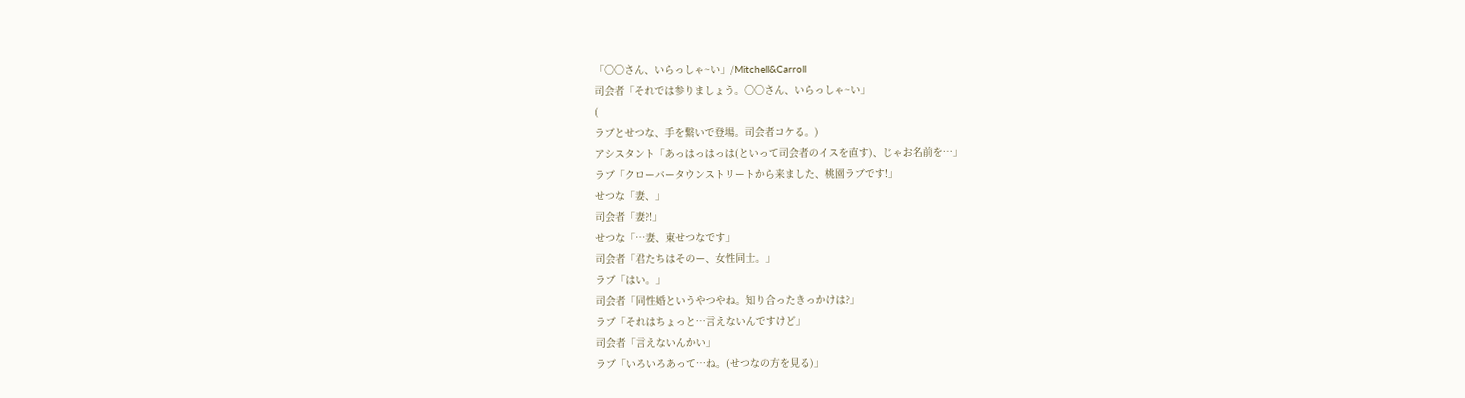「〇〇さん、いらっしゃ~い」/Mitchell&Carroll
司会者「それでは参りましょう。〇〇さん、いらっしゃ~い」
(
ラブとせつな、手を繋いで登場。司会者コケる。)
アシスタント「あっはっはっは(といって司会者のイスを直す)、じゃお名前を…」
ラブ「クローバータウンストリートから来ました、桃園ラブです!」
せつな「妻、」
司会者「妻?!」
せつな「…妻、東せつなです」
司会者「君たちはそのー、女性同士。」
ラブ「はい。」
司会者「同性婚というやつやね。知り合ったきっかけは?」
ラブ「それはちょっと…言えないんですけど」
司会者「言えないんかい」
ラブ「いろいろあって…ね。(せつなの方を見る)」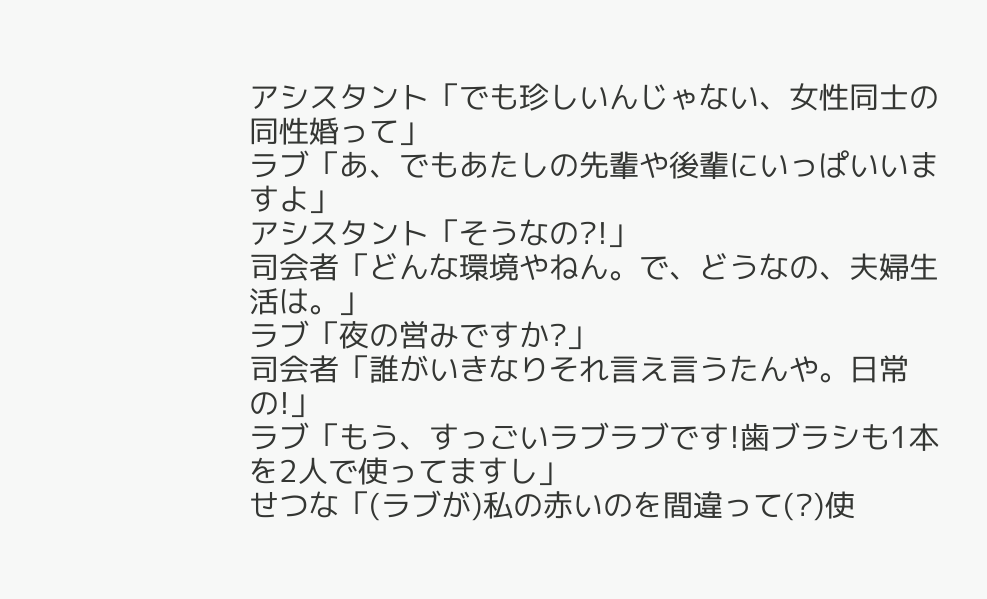アシスタント「でも珍しいんじゃない、女性同士の同性婚って」
ラブ「あ、でもあたしの先輩や後輩にいっぱいいますよ」
アシスタント「そうなの?!」
司会者「どんな環境やねん。で、どうなの、夫婦生活は。」
ラブ「夜の営みですか?」
司会者「誰がいきなりそれ言え言うたんや。日常の!」
ラブ「もう、すっごいラブラブです!歯ブラシも1本を2人で使ってますし」
せつな「(ラブが)私の赤いのを間違って(?)使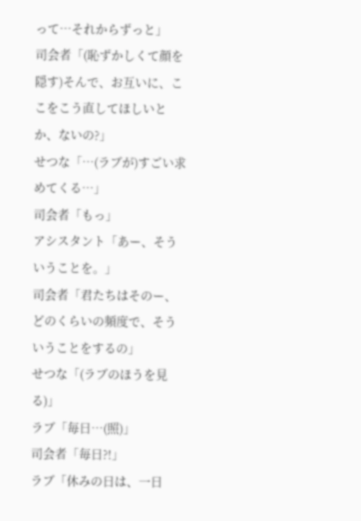って…それからずっと」
司会者「(恥ずかしくて顔を隠す)そんで、お互いに、ここをこう直してほしいとか、ないの?」
せつな「…(ラブが)すごい求めてくる…」
司会者「もっ」
アシスタント「あー、そういうことを。」
司会者「君たちはそのー、どのくらいの頻度で、そういうことをするの」
せつな「(ラブのほうを見る)」
ラブ「毎日…(照)」
司会者「毎日?!」
ラブ「休みの日は、一日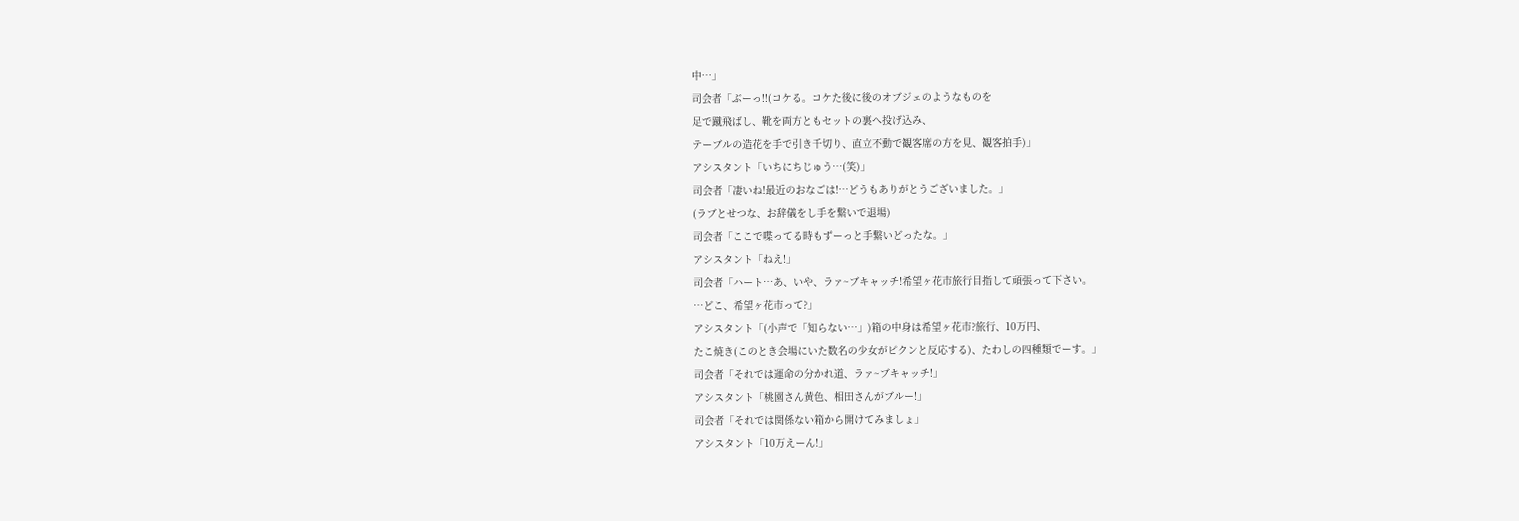中…」
司会者「ぶーっ!!(コケる。コケた後に後のオブジェのようなものを
足で蹴飛ばし、靴を両方ともセットの裏へ投げ込み、
テーブルの造花を手で引き千切り、直立不動で観客席の方を見、観客拍手)」
アシスタント「いちにちじゅう…(笑)」
司会者「凄いね!最近のおなごは!…どうもありがとうございました。」
(ラブとせつな、お辞儀をし手を繋いで退場)
司会者「ここで喋ってる時もずーっと手繋いどったな。」
アシスタント「ねえ!」
司会者「ハート…あ、いや、ラァ~ブキャッチ!希望ヶ花市旅行目指して頑張って下さい。
…どこ、希望ヶ花市って?」
アシスタント「(小声で「知らない…」)箱の中身は希望ヶ花市?旅行、10万円、
たこ焼き(このとき会場にいた数名の少女がピクンと反応する)、たわしの四種類でーす。」
司会者「それでは運命の分かれ道、ラァ~ブキャッチ!」
アシスタント「桃園さん黄色、相田さんがブルー!」
司会者「それでは関係ない箱から開けてみましょ」
アシスタント「10万えーん!」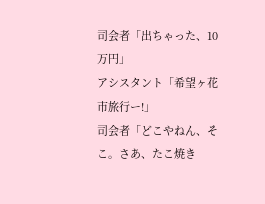司会者「出ちゃった、10万円」
アシスタント「希望ヶ花市旅行ー!」
司会者「どこやねん、そこ。さあ、たこ焼き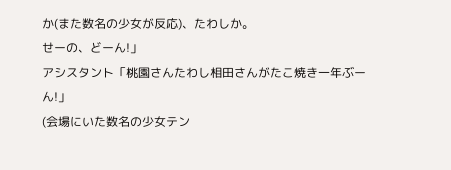か(また数名の少女が反応)、たわしか。
せーの、どーん!」
アシスタント「桃園さんたわし相田さんがたこ焼き一年ぶーん!」
(会場にいた数名の少女テン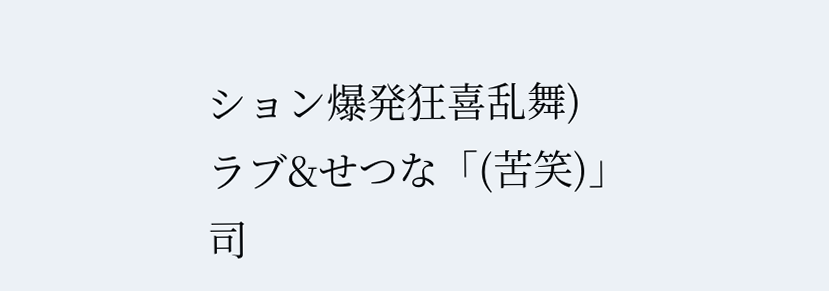ション爆発狂喜乱舞)
ラブ&せつな「(苦笑)」
司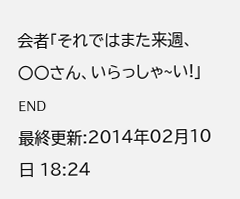会者「それではまた来週、〇〇さん、いらっしゃ~い!」
END
最終更新:2014年02月10日 18:24